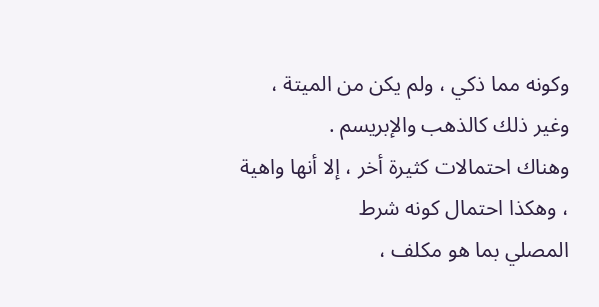وكونه مما ذكي ، ولم يكن من الميتة ، وغير ذلك كالذهب والإبريسم .
وهناك احتمالات كثيرة أخر ، إلا أنها واهية ، وهكذا احتمال كونه شرط
المصلي بما هو مكلف ،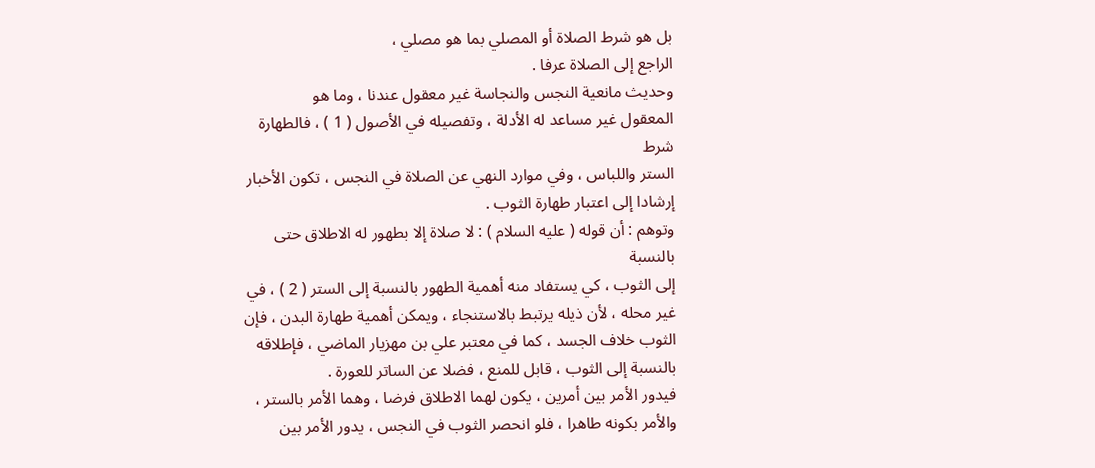بل هو شرط الصلاة أو المصلي بما هو مصلي ،
الراجع إلى الصلاة عرفا .
وحديث مانعية النجس والنجاسة غير معقول عندنا ، وما هو
المعقول غير مساعد له الأدلة ، وتفصيله في الأصول ( 1 ) ، فالطهارة شرط
الستر واللباس ، وفي موارد النهي عن الصلاة في النجس ، تكون الأخبار
إرشادا إلى اعتبار طهارة الثوب .
وتوهم : أن قوله ( عليه السلام ) : لا صلاة إلا بطهور له الاطلاق حتى بالنسبة
إلى الثوب ، كي يستفاد منه أهمية الطهور بالنسبة إلى الستر ( 2 ) ، في
غير محله ، لأن ذيله يرتبط بالاستنجاء ، ويمكن أهمية طهارة البدن ، فإن
الثوب خلاف الجسد ، كما في معتبر علي بن مهزيار الماضي ، فإطلاقه
بالنسبة إلى الثوب ، قابل للمنع ، فضلا عن الساتر للعورة .
فيدور الأمر بين أمرين ، يكون لهما الاطلاق فرضا ، وهما الأمر بالستر ،
والأمر بكونه طاهرا ، فلو انحصر الثوب في النجس ، يدور الأمر بين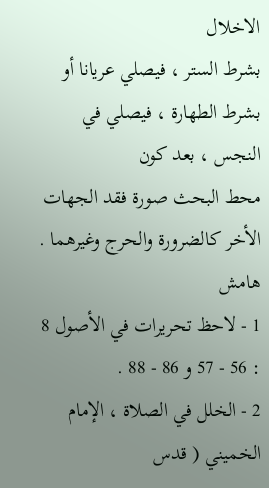الاخلال
بشرط الستر ، فيصلي عريانا أو بشرط الطهارة ، فيصلي في النجس ، بعد كون
محط البحث صورة فقد الجهات الأخر كالضرورة والحرج وغيرهما .
هامش
1 - لاحظ تحريرات في الأصول 8 : 56 - 57 و 86 - 88 .
2 - الخلل في الصلاة ، الإمام الخميني ( قدس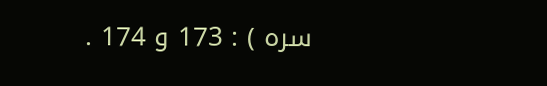سره ) : 173 و 174 .